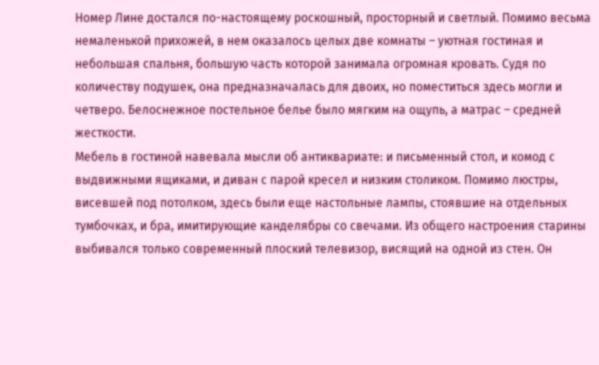Номер Лине достался по-настоящему роскошный, просторный и светлый. Помимо весьма немаленькой прихожей, в нем оказалось целых две комнаты – уютная гостиная и небольшая спальня, большую часть которой занимала огромная кровать. Судя по количеству подушек, она предназначалась для двоих, но поместиться здесь могли и четверо. Белоснежное постельное белье было мягким на ощупь, а матрас – средней жесткости.
Мебель в гостиной навевала мысли об антиквариате: и письменный стол, и комод с выдвижными ящиками, и диван с парой кресел и низким столиком. Помимо люстры, висевшей под потолком, здесь были еще настольные лампы, стоявшие на отдельных тумбочках, и бра, имитирующие канделябры со свечами. Из общего настроения старины выбивался только современный плоский телевизор, висящий на одной из стен. Он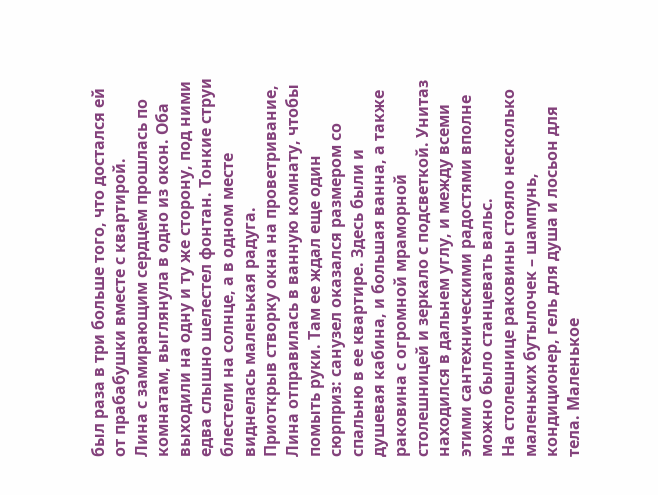был раза в три больше того, что достался ей от прабабушки вместе с квартирой.
Лина с замирающим сердцем прошлась по комнатам, выглянула в одно из окон. Оба выходили на одну и ту же сторону, под ними едва слышно шелестел фонтан. Тонкие струи блестели на солнце, а в одном месте виднелась маленькая радуга.
Приоткрыв створку окна на проветривание, Лина отправилась в ванную комнату, чтобы помыть руки. Там ее ждал еще один сюрприз: санузел оказался размером со спальню в ее квартире. Здесь были и душевая кабина, и большая ванна, а также раковина с огромной мраморной столешницей и зеркало с подсветкой. Унитаз находился в дальнем углу, и между всеми этими сантехническими радостями вполне можно было станцевать вальс.
На столешнице раковины стояло несколько маленьких бутылочек – шампунь, кондиционер, гель для душа и лосьон для тела. Маленькое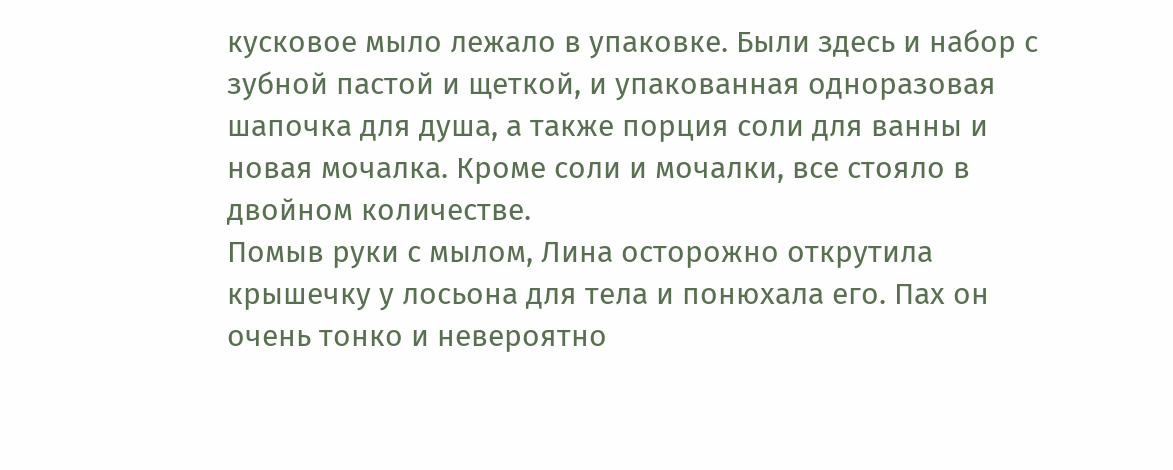кусковое мыло лежало в упаковке. Были здесь и набор с зубной пастой и щеткой, и упакованная одноразовая шапочка для душа, а также порция соли для ванны и новая мочалка. Кроме соли и мочалки, все стояло в двойном количестве.
Помыв руки с мылом, Лина осторожно открутила крышечку у лосьона для тела и понюхала его. Пах он очень тонко и невероятно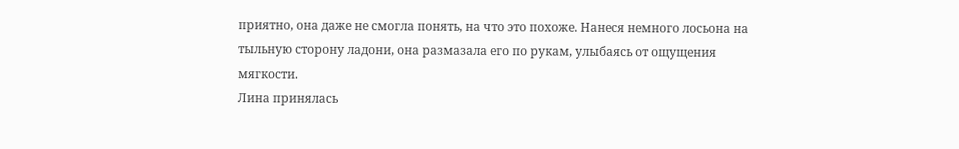приятно, она даже не смогла понять, на что это похоже. Нанеся немного лосьона на тыльную сторону ладони, она размазала его по рукам, улыбаясь от ощущения мягкости.
Лина принялась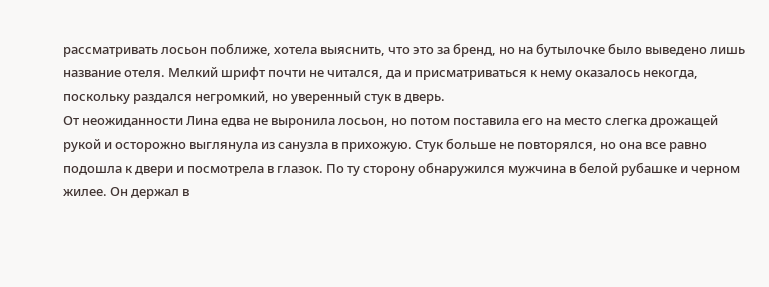рассматривать лосьон поближе, хотела выяснить, что это за бренд, но на бутылочке было выведено лишь название отеля. Мелкий шрифт почти не читался, да и присматриваться к нему оказалось некогда, поскольку раздался негромкий, но уверенный стук в дверь.
От неожиданности Лина едва не выронила лосьон, но потом поставила его на место слегка дрожащей рукой и осторожно выглянула из санузла в прихожую. Стук больше не повторялся, но она все равно подошла к двери и посмотрела в глазок. По ту сторону обнаружился мужчина в белой рубашке и черном жилее. Он держал в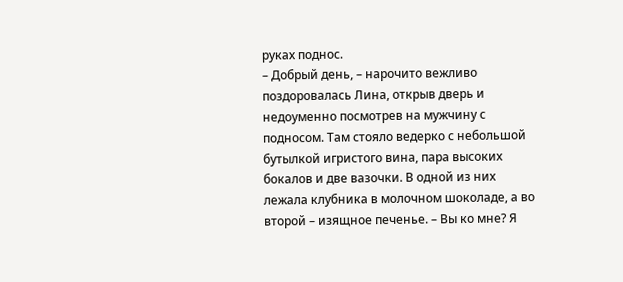руках поднос.
– Добрый день, – нарочито вежливо поздоровалась Лина, открыв дверь и недоуменно посмотрев на мужчину с подносом. Там стояло ведерко с небольшой бутылкой игристого вина, пара высоких бокалов и две вазочки. В одной из них лежала клубника в молочном шоколаде, а во второй – изящное печенье. – Вы ко мне? Я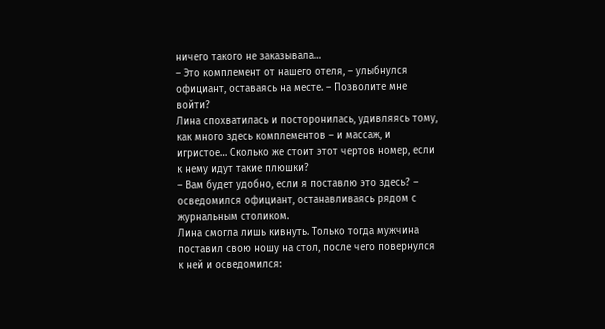ничего такого не заказывала…
– Это комплемент от нашего отеля, – улыбнулся официант, оставаясь на месте. – Позволите мне войти?
Лина спохватилась и посторонилась, удивляясь тому, как много здесь комплементов – и массаж, и игристое… Сколько же стоит этот чертов номер, если к нему идут такие плюшки?
– Вам будет удобно, если я поставлю это здесь? – осведомился официант, останавливаясь рядом с журнальным столиком.
Лина смогла лишь кивнуть. Только тогда мужчина поставил свою ношу на стол, после чего повернулся к ней и осведомился: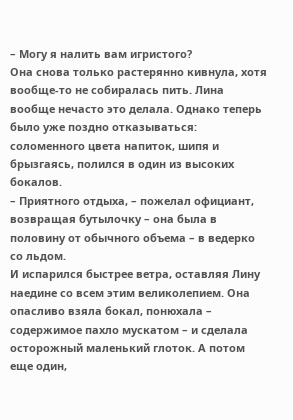– Могу я налить вам игристого?
Она снова только растерянно кивнула, хотя вообще-то не собиралась пить. Лина вообще нечасто это делала. Однако теперь было уже поздно отказываться: соломенного цвета напиток, шипя и брызгаясь, полился в один из высоких бокалов.
– Приятного отдыха, – пожелал официант, возвращая бутылочку – она была в половину от обычного объема – в ведерко со льдом.
И испарился быстрее ветра, оставляя Лину наедине со всем этим великолепием. Она опасливо взяла бокал, понюхала – содержимое пахло мускатом – и сделала осторожный маленький глоток. А потом еще один,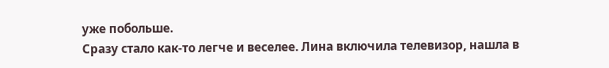уже побольше.
Сразу стало как-то легче и веселее. Лина включила телевизор, нашла в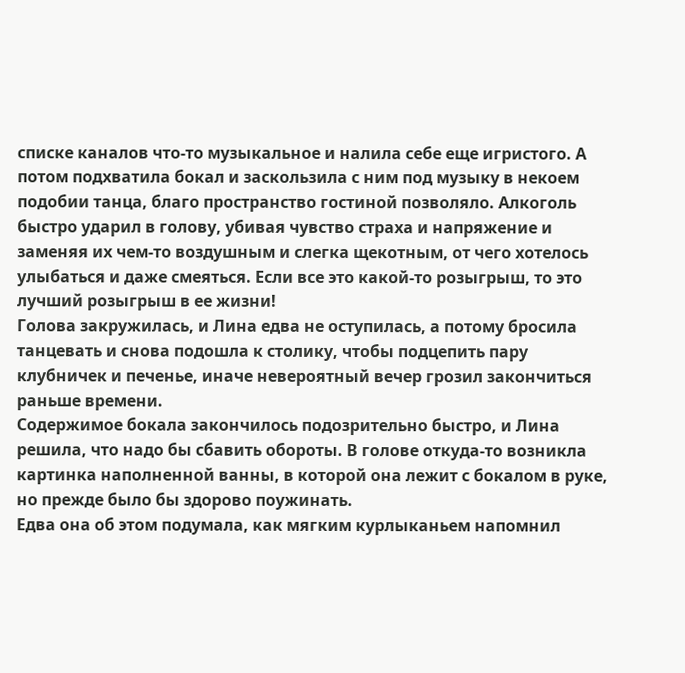списке каналов что-то музыкальное и налила себе еще игристого. А потом подхватила бокал и заскользила с ним под музыку в некоем подобии танца, благо пространство гостиной позволяло. Алкоголь быстро ударил в голову, убивая чувство страха и напряжение и заменяя их чем-то воздушным и слегка щекотным, от чего хотелось улыбаться и даже смеяться. Если все это какой-то розыгрыш, то это лучший розыгрыш в ее жизни!
Голова закружилась, и Лина едва не оступилась, а потому бросила танцевать и снова подошла к столику, чтобы подцепить пару клубничек и печенье, иначе невероятный вечер грозил закончиться раньше времени.
Содержимое бокала закончилось подозрительно быстро, и Лина решила, что надо бы сбавить обороты. В голове откуда-то возникла картинка наполненной ванны, в которой она лежит с бокалом в руке, но прежде было бы здорово поужинать.
Едва она об этом подумала, как мягким курлыканьем напомнил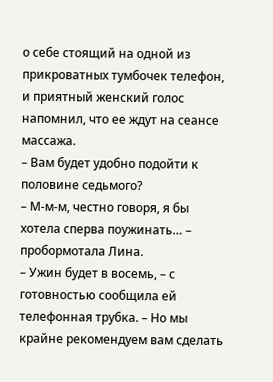о себе стоящий на одной из прикроватных тумбочек телефон, и приятный женский голос напомнил, что ее ждут на сеансе массажа.
– Вам будет удобно подойти к половине седьмого?
– М-м-м, честно говоря, я бы хотела сперва поужинать… – пробормотала Лина.
– Ужин будет в восемь, – с готовностью сообщила ей телефонная трубка. – Но мы крайне рекомендуем вам сделать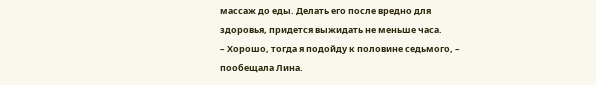массаж до еды. Делать его после вредно для здоровья, придется выжидать не меньше часа.
– Хорошо, тогда я подойду к половине седьмого, – пообещала Лина.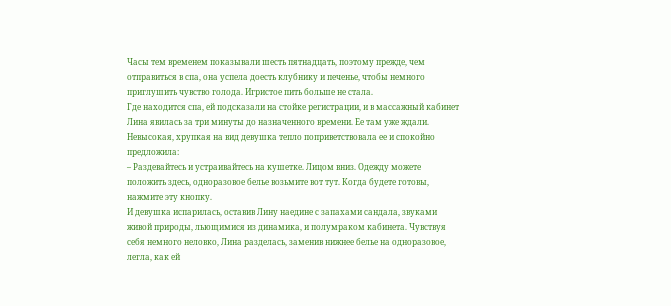Часы тем временем показывали шесть пятнадцать, поэтому прежде, чем отправиться в спа, она успела доесть клубнику и печенье, чтобы немного приглушить чувство голода. Игристое пить больше не стала.
Где находится спа, ей подсказали на стойке регистрации, и в массажный кабинет Лина явилась за три минуты до назначенного времени. Ее там уже ждали. Невысокая, хрупкая на вид девушка тепло поприветствовала ее и спокойно предложила:
– Раздевайтесь и устраивайтесь на кушетке. Лицом вниз. Одежду можете положить здесь, одноразовое белье возьмите вот тут. Когда будете готовы, нажмите эту кнопку.
И девушка испарилась, оставив Лину наедине с запахами сандала, звуками живой природы, льющимися из динамика, и полумраком кабинета. Чувствуя себя немного неловко, Лина разделась, заменив нижнее белье на одноразовое, легла, как ей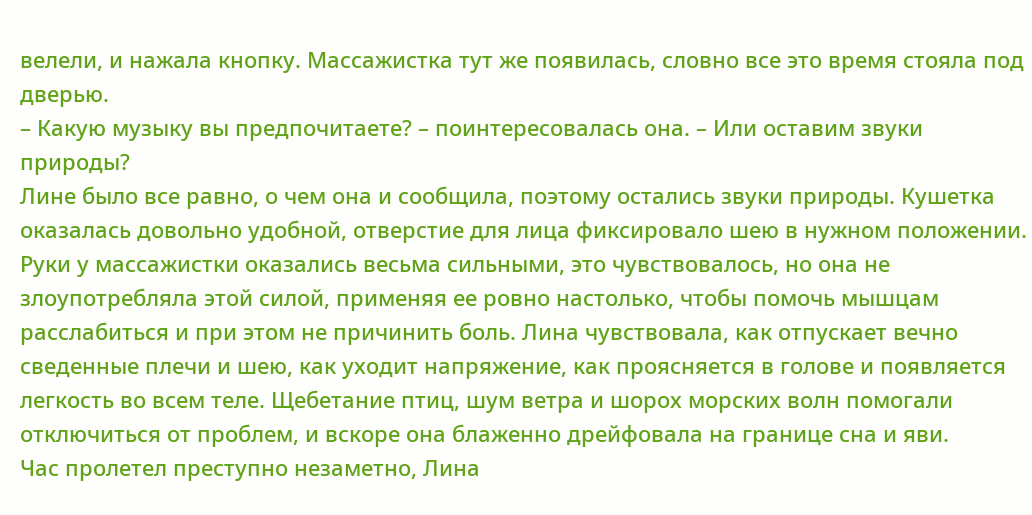велели, и нажала кнопку. Массажистка тут же появилась, словно все это время стояла под дверью.
– Какую музыку вы предпочитаете? – поинтересовалась она. – Или оставим звуки природы?
Лине было все равно, о чем она и сообщила, поэтому остались звуки природы. Кушетка оказалась довольно удобной, отверстие для лица фиксировало шею в нужном положении. Руки у массажистки оказались весьма сильными, это чувствовалось, но она не злоупотребляла этой силой, применяя ее ровно настолько, чтобы помочь мышцам расслабиться и при этом не причинить боль. Лина чувствовала, как отпускает вечно сведенные плечи и шею, как уходит напряжение, как проясняется в голове и появляется легкость во всем теле. Щебетание птиц, шум ветра и шорох морских волн помогали отключиться от проблем, и вскоре она блаженно дрейфовала на границе сна и яви.
Час пролетел преступно незаметно, Лина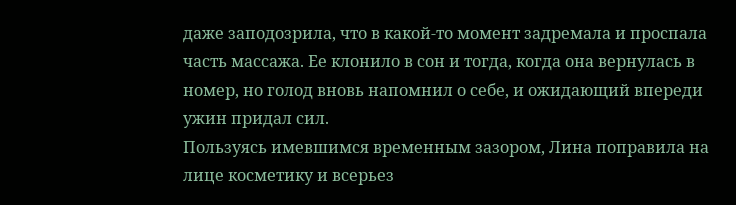даже заподозрила, что в какой-то момент задремала и проспала часть массажа. Ее клонило в сон и тогда, когда она вернулась в номер, но голод вновь напомнил о себе, и ожидающий впереди ужин придал сил.
Пользуясь имевшимся временным зазором, Лина поправила на лице косметику и всерьез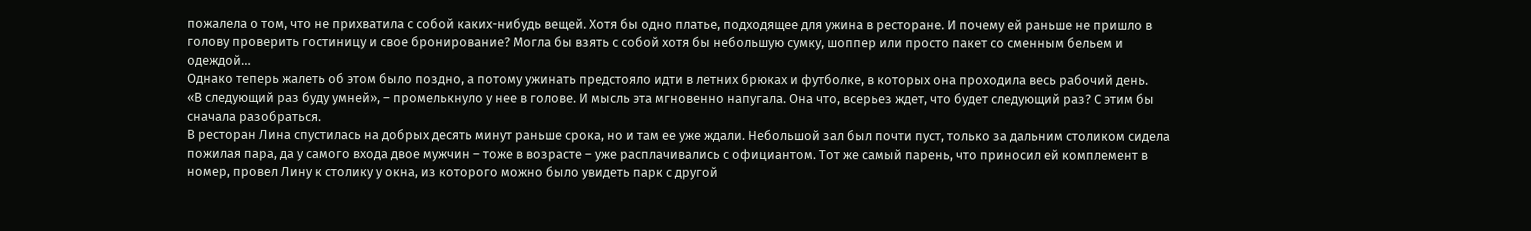пожалела о том, что не прихватила с собой каких-нибудь вещей. Хотя бы одно платье, подходящее для ужина в ресторане. И почему ей раньше не пришло в голову проверить гостиницу и свое бронирование? Могла бы взять с собой хотя бы небольшую сумку, шоппер или просто пакет со сменным бельем и одеждой…
Однако теперь жалеть об этом было поздно, а потому ужинать предстояло идти в летних брюках и футболке, в которых она проходила весь рабочий день.
«В следующий раз буду умней», – промелькнуло у нее в голове. И мысль эта мгновенно напугала. Она что, всерьез ждет, что будет следующий раз? С этим бы сначала разобраться.
В ресторан Лина спустилась на добрых десять минут раньше срока, но и там ее уже ждали. Небольшой зал был почти пуст, только за дальним столиком сидела пожилая пара, да у самого входа двое мужчин – тоже в возрасте – уже расплачивались с официантом. Тот же самый парень, что приносил ей комплемент в номер, провел Лину к столику у окна, из которого можно было увидеть парк с другой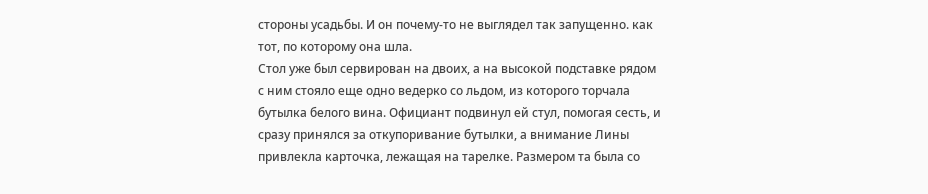стороны усадьбы. И он почему-то не выглядел так запущенно. как тот, по которому она шла.
Стол уже был сервирован на двоих, а на высокой подставке рядом с ним стояло еще одно ведерко со льдом, из которого торчала бутылка белого вина. Официант подвинул ей стул, помогая сесть, и сразу принялся за откупоривание бутылки, а внимание Лины привлекла карточка, лежащая на тарелке. Размером та была со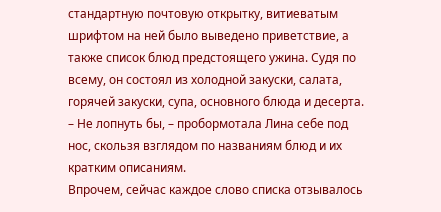стандартную почтовую открытку, витиеватым шрифтом на ней было выведено приветствие, а также список блюд предстоящего ужина. Судя по всему, он состоял из холодной закуски, салата, горячей закуски, супа, основного блюда и десерта.
– Не лопнуть бы, – пробормотала Лина себе под нос, скользя взглядом по названиям блюд и их кратким описаниям.
Впрочем, сейчас каждое слово списка отзывалось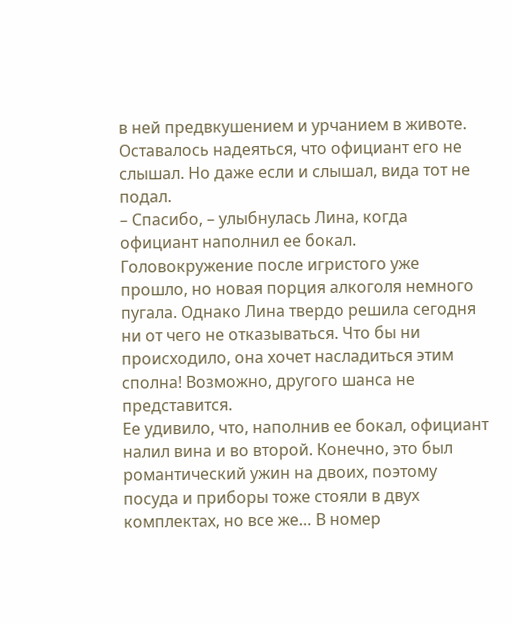в ней предвкушением и урчанием в животе. Оставалось надеяться, что официант его не слышал. Но даже если и слышал, вида тот не подал.
– Спасибо, – улыбнулась Лина, когда официант наполнил ее бокал.
Головокружение после игристого уже прошло, но новая порция алкоголя немного пугала. Однако Лина твердо решила сегодня ни от чего не отказываться. Что бы ни происходило, она хочет насладиться этим сполна! Возможно, другого шанса не представится.
Ее удивило, что, наполнив ее бокал, официант налил вина и во второй. Конечно, это был романтический ужин на двоих, поэтому посуда и приборы тоже стояли в двух комплектах, но все же… В номер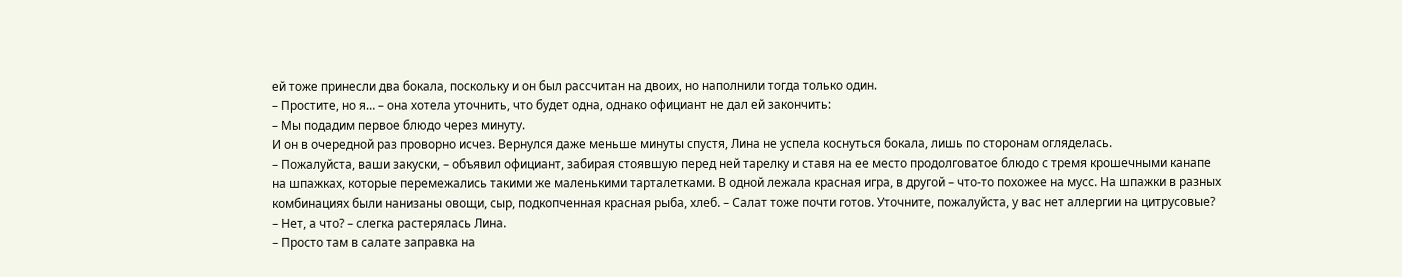ей тоже принесли два бокала, поскольку и он был рассчитан на двоих, но наполнили тогда только один.
– Простите, но я… – она хотела уточнить, что будет одна, однако официант не дал ей закончить:
– Мы подадим первое блюдо через минуту.
И он в очередной раз проворно исчез. Вернулся даже меньше минуты спустя, Лина не успела коснуться бокала, лишь по сторонам огляделась.
– Пожалуйста, ваши закуски, – объявил официант, забирая стоявшую перед ней тарелку и ставя на ее место продолговатое блюдо с тремя крошечными канапе на шпажках, которые перемежались такими же маленькими тарталетками. В одной лежала красная игра, в другой – что-то похожее на мусс. На шпажки в разных комбинациях были нанизаны овощи, сыр, подкопченная красная рыба, хлеб. – Салат тоже почти готов. Уточните, пожалуйста, у вас нет аллергии на цитрусовые?
– Нет, а что? – слегка растерялась Лина.
– Просто там в салате заправка на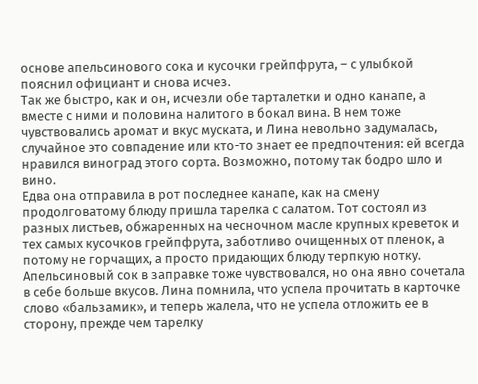основе апельсинового сока и кусочки грейпфрута, – с улыбкой пояснил официант и снова исчез.
Так же быстро, как и он, исчезли обе тарталетки и одно канапе, а вместе с ними и половина налитого в бокал вина. В нем тоже чувствовались аромат и вкус муската, и Лина невольно задумалась, случайное это совпадение или кто-то знает ее предпочтения: ей всегда нравился виноград этого сорта. Возможно, потому так бодро шло и вино.
Едва она отправила в рот последнее канапе, как на смену продолговатому блюду пришла тарелка с салатом. Тот состоял из разных листьев, обжаренных на чесночном масле крупных креветок и тех самых кусочков грейпфрута, заботливо очищенных от пленок, а потому не горчащих, а просто придающих блюду терпкую нотку. Апельсиновый сок в заправке тоже чувствовался, но она явно сочетала в себе больше вкусов. Лина помнила, что успела прочитать в карточке слово «бальзамик», и теперь жалела, что не успела отложить ее в сторону, прежде чем тарелку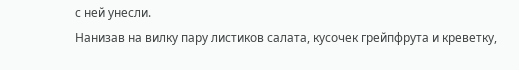с ней унесли.
Нанизав на вилку пару листиков салата, кусочек грейпфрута и креветку,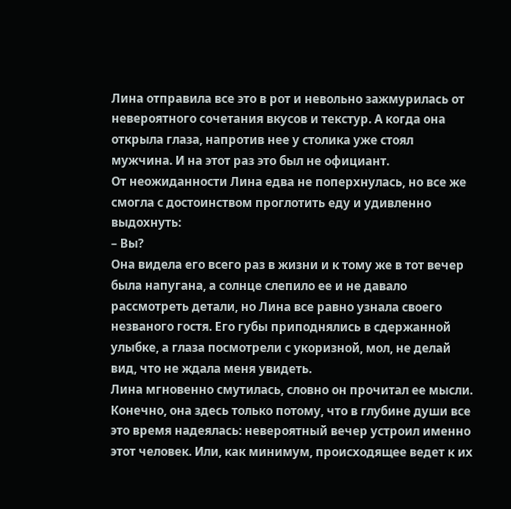Лина отправила все это в рот и невольно зажмурилась от невероятного сочетания вкусов и текстур. А когда она открыла глаза, напротив нее у столика уже стоял мужчина. И на этот раз это был не официант.
От неожиданности Лина едва не поперхнулась, но все же смогла с достоинством проглотить еду и удивленно выдохнуть:
– Вы?
Она видела его всего раз в жизни и к тому же в тот вечер была напугана, а солнце слепило ее и не давало рассмотреть детали, но Лина все равно узнала своего незваного гостя. Его губы приподнялись в сдержанной улыбке, а глаза посмотрели с укоризной, мол, не делай вид, что не ждала меня увидеть.
Лина мгновенно смутилась, словно он прочитал ее мысли. Конечно, она здесь только потому, что в глубине души все это время надеялась: невероятный вечер устроил именно этот человек. Или, как минимум, происходящее ведет к их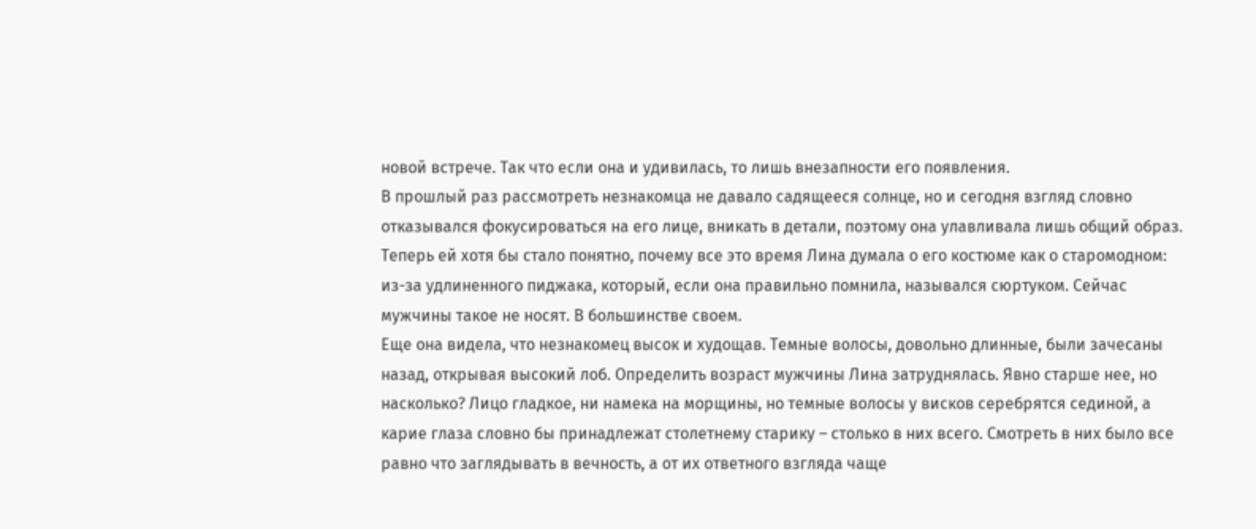новой встрече. Так что если она и удивилась, то лишь внезапности его появления.
В прошлый раз рассмотреть незнакомца не давало садящееся солнце, но и сегодня взгляд словно отказывался фокусироваться на его лице, вникать в детали, поэтому она улавливала лишь общий образ. Теперь ей хотя бы стало понятно, почему все это время Лина думала о его костюме как о старомодном: из-за удлиненного пиджака, который, если она правильно помнила, назывался сюртуком. Сейчас мужчины такое не носят. В большинстве своем.
Еще она видела, что незнакомец высок и худощав. Темные волосы, довольно длинные, были зачесаны назад, открывая высокий лоб. Определить возраст мужчины Лина затруднялась. Явно старше нее, но насколько? Лицо гладкое, ни намека на морщины, но темные волосы у висков серебрятся сединой, а карие глаза словно бы принадлежат столетнему старику – столько в них всего. Смотреть в них было все равно что заглядывать в вечность, а от их ответного взгляда чаще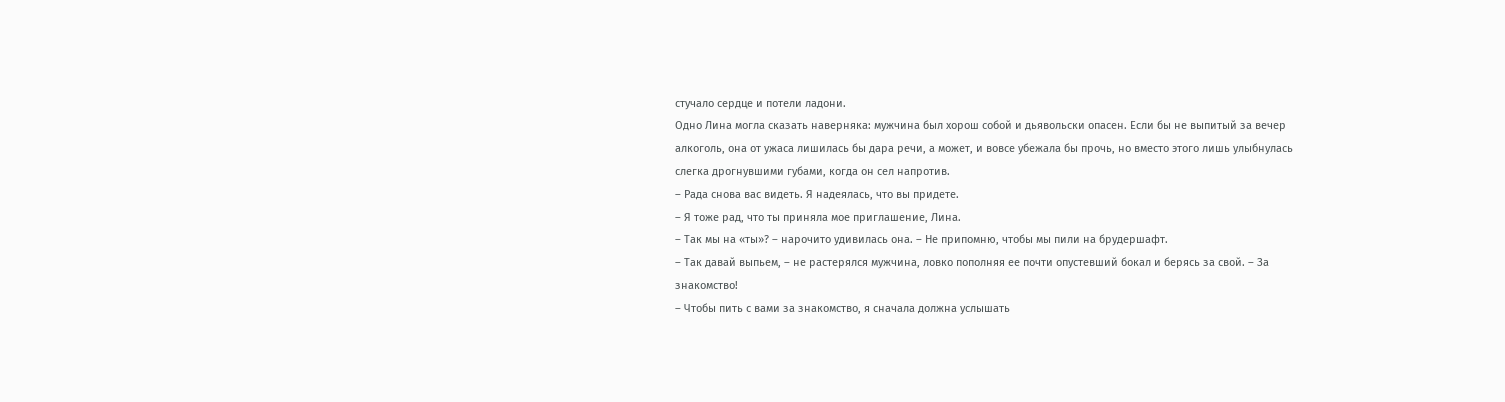стучало сердце и потели ладони.
Одно Лина могла сказать наверняка: мужчина был хорош собой и дьявольски опасен. Если бы не выпитый за вечер алкоголь, она от ужаса лишилась бы дара речи, а может, и вовсе убежала бы прочь, но вместо этого лишь улыбнулась слегка дрогнувшими губами, когда он сел напротив.
– Рада снова вас видеть. Я надеялась, что вы придете.
– Я тоже рад, что ты приняла мое приглашение, Лина.
– Так мы на «ты»? – нарочито удивилась она. – Не припомню, чтобы мы пили на брудершафт.
– Так давай выпьем, – не растерялся мужчина, ловко пополняя ее почти опустевший бокал и берясь за свой. – За знакомство!
– Чтобы пить с вами за знакомство, я сначала должна услышать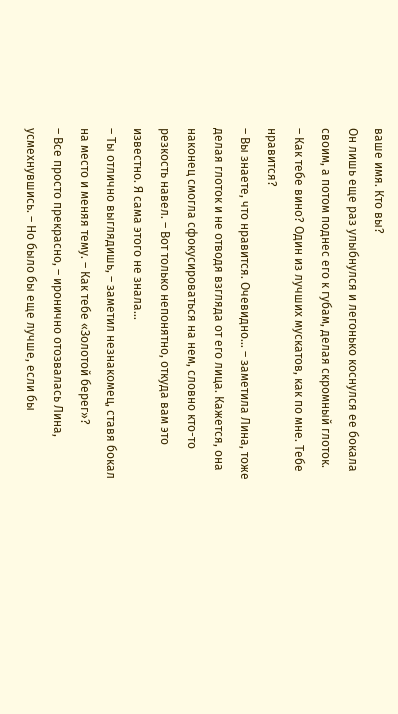ваше имя. Кто вы?
Он лишь еще раз улыбнулся и легонько коснулся ее бокала своим, а потом поднес его к губам, делая скромный глоток.
– Как тебе вино? Один из лучших мускатов, как по мне. Тебе нравится?
– Вы знаете, что нравится. Очевидно… – заметила Лина, тоже делая глоток и не отводя взгляда от его лица. Кажется, она наконец смогла сфокусироваться на нем, словно кто-то резкость навел. – Вот только непонятно, откуда вам это известно. Я сама этого не знала…
– Ты отлично выглядишь, – заметил незнакомец, ставя бокал на место и меняя тему. – Как тебе «Золотой берег»?
– Все просто прекрасно, – иронично отозвалась Лина, усмехнувшись. – Но было бы еще лучше, если бы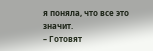я поняла, что все это значит.
– Готовят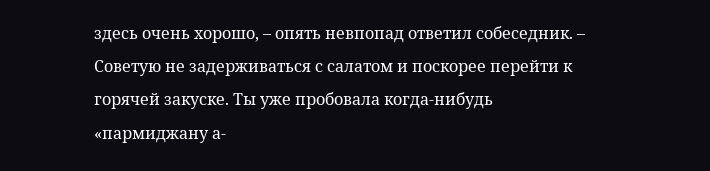здесь очень хорошо, – опять невпопад ответил собеседник. – Советую не задерживаться с салатом и поскорее перейти к горячей закуске. Ты уже пробовала когда-нибудь «пармиджану а-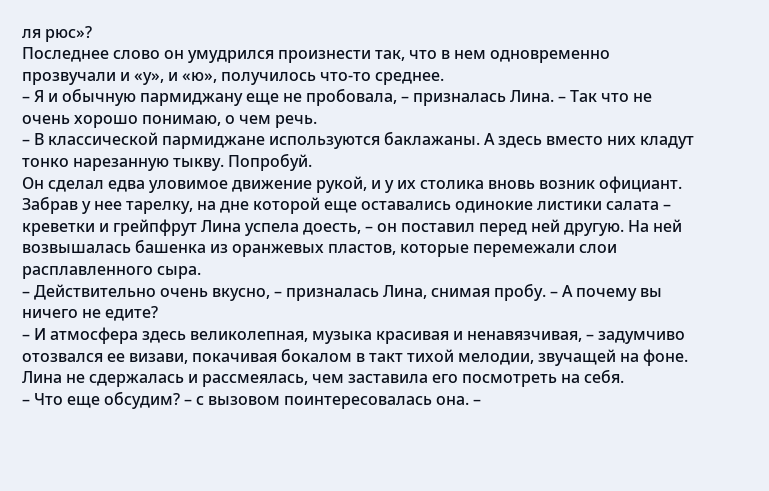ля рюс»?
Последнее слово он умудрился произнести так, что в нем одновременно прозвучали и «у», и «ю», получилось что-то среднее.
– Я и обычную пармиджану еще не пробовала, – призналась Лина. – Так что не очень хорошо понимаю, о чем речь.
– В классической пармиджане используются баклажаны. А здесь вместо них кладут тонко нарезанную тыкву. Попробуй.
Он сделал едва уловимое движение рукой, и у их столика вновь возник официант. Забрав у нее тарелку, на дне которой еще оставались одинокие листики салата – креветки и грейпфрут Лина успела доесть, – он поставил перед ней другую. На ней возвышалась башенка из оранжевых пластов, которые перемежали слои расплавленного сыра.
– Действительно очень вкусно, – призналась Лина, снимая пробу. – А почему вы ничего не едите?
– И атмосфера здесь великолепная, музыка красивая и ненавязчивая, – задумчиво отозвался ее визави, покачивая бокалом в такт тихой мелодии, звучащей на фоне.
Лина не сдержалась и рассмеялась, чем заставила его посмотреть на себя.
– Что еще обсудим? – с вызовом поинтересовалась она. –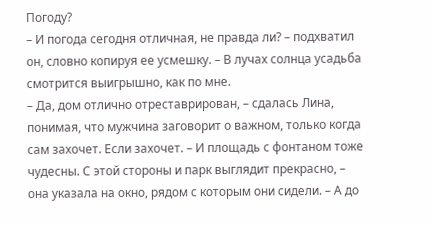Погоду?
– И погода сегодня отличная, не правда ли? – подхватил он, словно копируя ее усмешку. – В лучах солнца усадьба смотрится выигрышно, как по мне.
– Да, дом отлично отреставрирован, – сдалась Лина, понимая, что мужчина заговорит о важном, только когда сам захочет. Если захочет. – И площадь с фонтаном тоже чудесны. С этой стороны и парк выглядит прекрасно, – она указала на окно, рядом с которым они сидели. – А до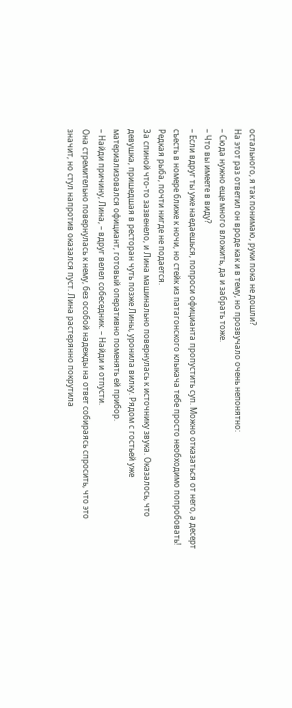остального, я так понимаю, руки пока не дошли?
На этот раз ответил он вроде как и в тему, но прозвучало очень непонятно:
– Сюда нужно еще много вложить, да и забрать тоже.
– Что вы имеете в виду?
– Если вдруг ты уже наедаешься, попроси официанта пропустить суп. Можно отказаться от него, а десерт съесть в номере ближе к ночи, но стейк из патагонского клыкача тебе просто необходимо попробовать! Редкая рыба, почти нигде не подается.
За спиной что-то зазвенело, и Лина машинально повернулась к источнику звука. Оказалось, что девушка, пришедшая в ресторан чуть позже Лины, уронила вилку. Рядом с гостьей уже материализовался официант, готовый оперативно поменять ей прибор.
– Найди причину, Лина, – вдруг велел собеседник. – Найди и отпусти.
Она стремительно повернулась к нему, без особой надежды на ответ собираясь спросить, что это значит, но стул напротив оказался пуст. Лина растерянно покрутила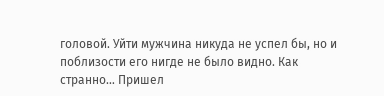головой. Уйти мужчина никуда не успел бы, но и поблизости его нигде не было видно. Как странно… Пришел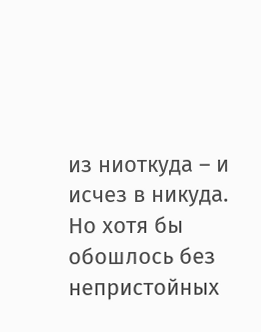из ниоткуда – и исчез в никуда.
Но хотя бы обошлось без непристойных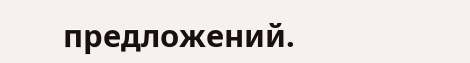предложений.